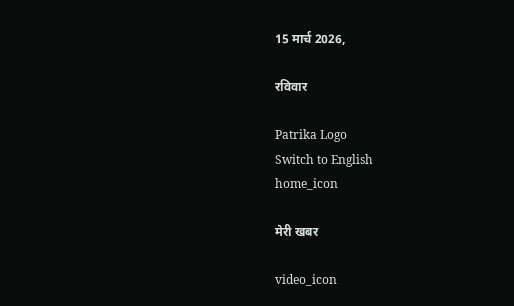15 मार्च 2026,

रविवार

Patrika Logo
Switch to English
home_icon

मेरी खबर

video_icon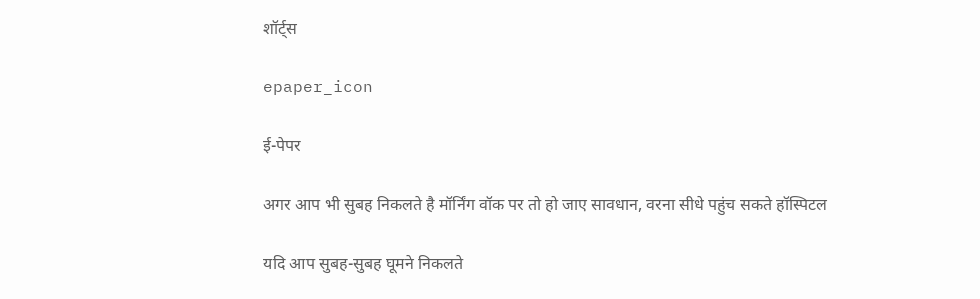शॉर्ट्स

epaper_icon

ई-पेपर

अगर आप भी सुबह निकलते है मॉर्निंग वॉक पर तो हो जाए सावधान, वरना सीधे पहुंच सकते हॉस्पिटल

यदि आप सुबह-सुबह घूमने निकलते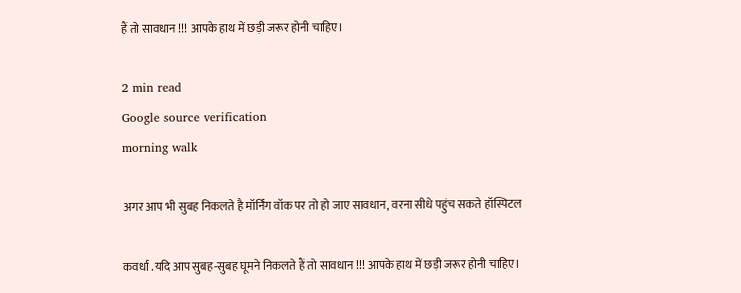हैं तो सावधान !!! आपके हाथ में छड़ी जरूर होनी चाहिए।

2 min read
Google source verification
morning walk

अगर आप भी सुबह निकलते है मॉर्निंग वॉक पर तो हो जाए सावधान, वरना सीधे पहुंच सकते हॉस्पिटल

कवर्धा .यदि आप सुबह-सुबह घूमने निकलते हैं तो सावधान !!! आपके हाथ में छड़ी जरूर होनी चाहिए।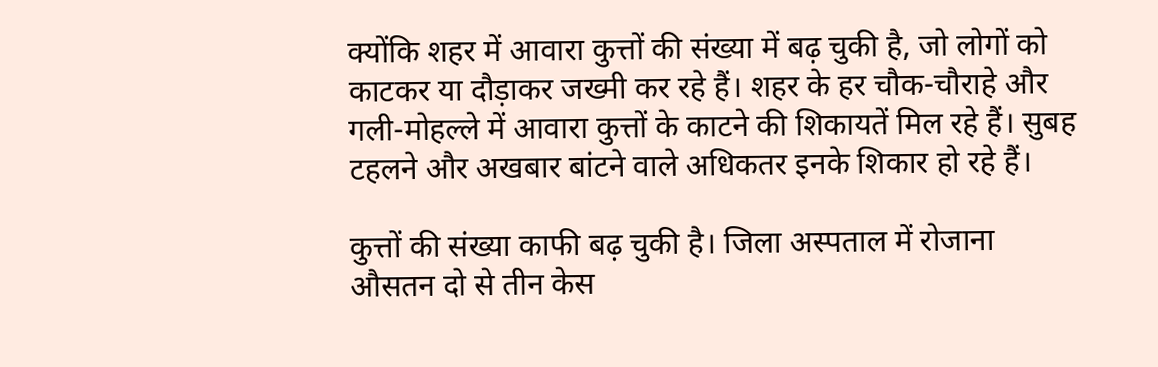क्योंकि शहर में आवारा कुत्तों की संख्या में बढ़ चुकी है, जो लोगों को काटकर या दौड़ाकर जख्मी कर रहे हैं। शहर के हर चौक-चौराहे और गली-मोहल्ले में आवारा कुत्तों के काटने की शिकायतें मिल रहे हैं। सुबह टहलने और अखबार बांटने वाले अधिकतर इनके शिकार हो रहे हैं।

कुत्तों की संख्या काफी बढ़ चुकी है। जिला अस्पताल में रोजाना औसतन दो से तीन केस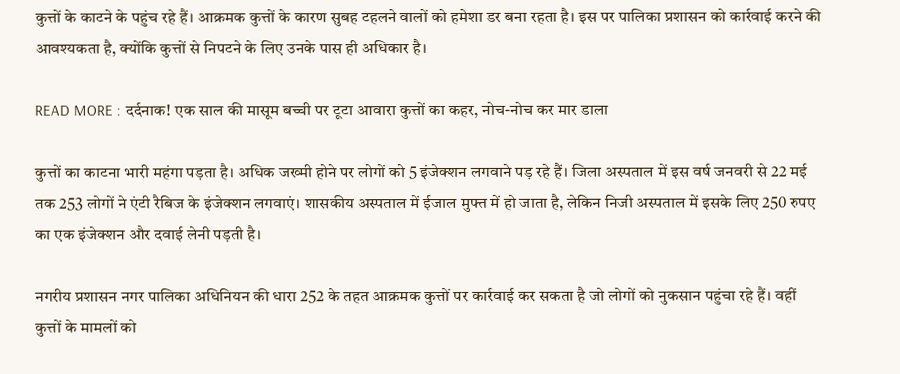कुत्तों के काटने के पहुंच रहे हैं। आक्रमक कुत्तों के कारण सुबह टहलने वालों को हमेशा डर बना रहता है। इस पर पालिका प्रशासन को कार्रवाई करने की आवश्यकता है, क्योंकि कुत्तों से निपटने के लिए उनके पास ही अधिकार है।

READ MORE : दर्दनाक! एक साल की मासूम बच्ची पर टूटा आवारा कुत्तों का कहर, नोच-नोच कर मार डाला

कुत्तों का काटना भारी महंगा पड़ता है। अधिक जख्मी होने पर लोगों को 5 इंजेक्शन लगवाने पड़ रहे हैं। जिला अस्पताल में इस वर्ष जनवरी से 22 मई तक 253 लोगों ने एंटी रैबिज के इंजेक्शन लगवाएं। शासकीय अस्पताल में ईजाल मुफ्त में हो जाता है, लेकिन निजी अस्पताल में इसके लिए 250 रुपए का एक इंजेक्शन और दवाई लेनी पड़ती है।

नगरीय प्रशासन नगर पालिका अधिनियन की धारा 252 के तहत आक्रमक कुत्तों पर कार्रवाई कर सकता है जो लोगों को नुकसान पहुंचा रहे हैं। वहीं कुत्तों के मामलों को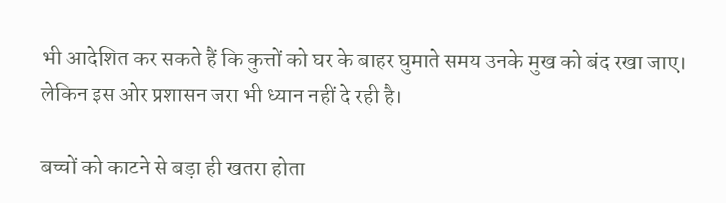भी आदेशित कर सकते हैं कि कुत्तों को घर के बाहर घुमाते समय उनके मुख को बंद रखा जाए। लेकिन इस ओर प्रशासन जरा भी ध्यान नहीं दे रही है।

बच्चों को काटने से बड़ा ही खतरा होता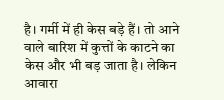है। गर्मी में ही केस बड़े हैं। तो आने वाले बारिश में कुत्तों के काटने का केस और भी बड़ जाता है। लेकिन आवारा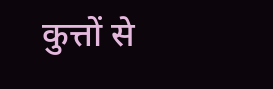कुत्तों से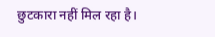छुटकारा नहीं मिल रहा है।